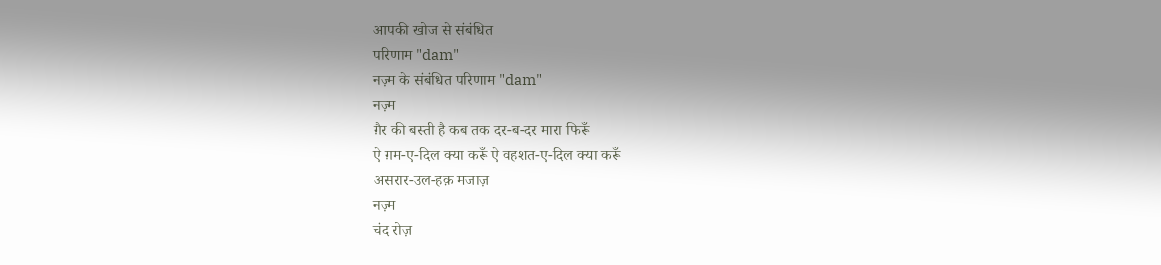आपकी खोज से संबंधित
परिणाम "dam"
नज़्म के संबंधित परिणाम "dam"
नज़्म
ग़ैर की बस्ती है कब तक दर-ब-दर मारा फिरूँ
ऐ ग़म-ए-दिल क्या करूँ ऐ वहशत-ए-दिल क्या करूँ
असरार-उल-हक़ मजाज़
नज़्म
चंद रोज़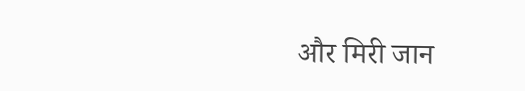और मिरी जान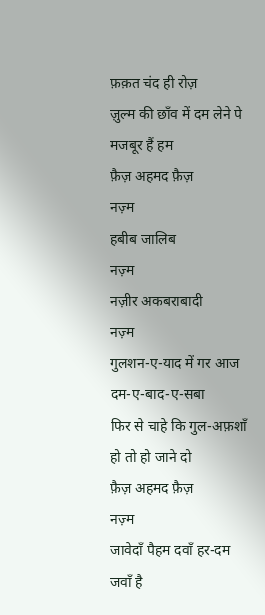फ़क़त चंद ही रोज़
ज़ुल्म की छाँव में दम लेने पे मजबूर हैं हम
फ़ैज़ अहमद फ़ैज़
नज़्म
हबीब जालिब
नज़्म
नज़ीर अकबराबादी
नज़्म
गुलशन-ए-याद में गर आज दम-ए-बाद-ए-सबा
फिर से चाहे कि गुल-अफ़शाँ हो तो हो जाने दो
फ़ैज़ अहमद फ़ैज़
नज़्म
जावेदाँ पैहम दवाँ हर-दम जवाँ है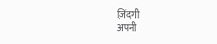ज़िंदगी
अपनी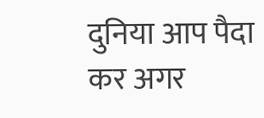दुनिया आप पैदा कर अगर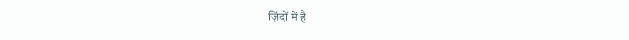ज़िंदों में है